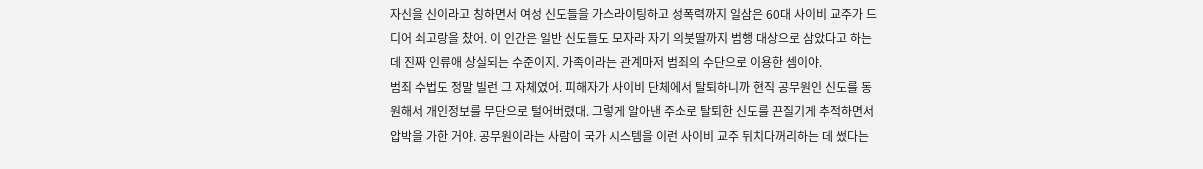자신을 신이라고 칭하면서 여성 신도들을 가스라이팅하고 성폭력까지 일삼은 60대 사이비 교주가 드디어 쇠고랑을 찼어. 이 인간은 일반 신도들도 모자라 자기 의붓딸까지 범행 대상으로 삼았다고 하는데 진짜 인류애 상실되는 수준이지. 가족이라는 관계마저 범죄의 수단으로 이용한 셈이야.
범죄 수법도 정말 빌런 그 자체였어. 피해자가 사이비 단체에서 탈퇴하니까 현직 공무원인 신도를 동원해서 개인정보를 무단으로 털어버렸대. 그렇게 알아낸 주소로 탈퇴한 신도를 끈질기게 추적하면서 압박을 가한 거야. 공무원이라는 사람이 국가 시스템을 이런 사이비 교주 뒤치다꺼리하는 데 썼다는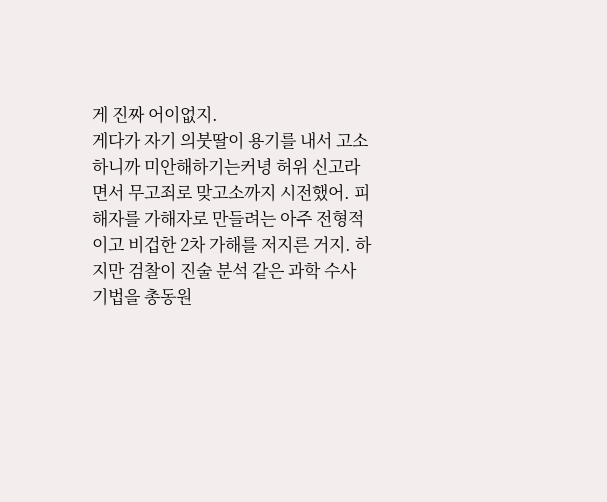게 진짜 어이없지.
게다가 자기 의붓딸이 용기를 내서 고소하니까 미안해하기는커녕 허위 신고라면서 무고죄로 맞고소까지 시전했어. 피해자를 가해자로 만들려는 아주 전형적이고 비겁한 2차 가해를 저지른 거지. 하지만 검찰이 진술 분석 같은 과학 수사 기법을 총동원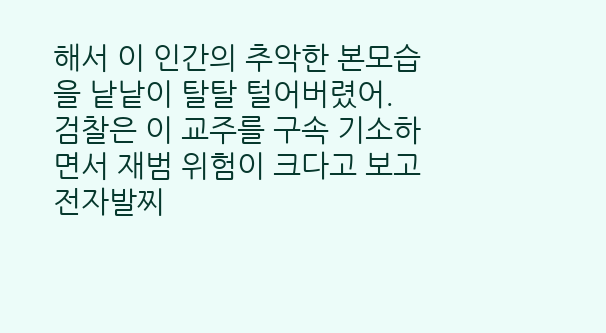해서 이 인간의 추악한 본모습을 낱낱이 탈탈 털어버렸어.
검찰은 이 교주를 구속 기소하면서 재범 위험이 크다고 보고 전자발찌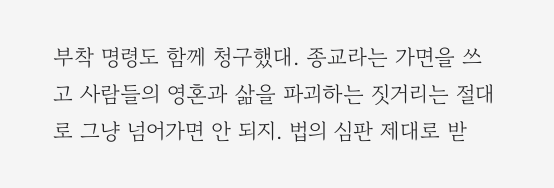부착 명령도 함께 청구했대. 종교라는 가면을 쓰고 사람들의 영혼과 삶을 파괴하는 짓거리는 절대로 그냥 넘어가면 안 되지. 법의 심판 제대로 받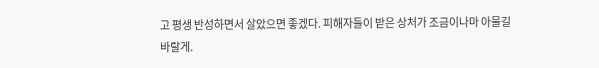고 평생 반성하면서 살았으면 좋겠다. 피해자들이 받은 상처가 조금이나마 아물길 바랄게.